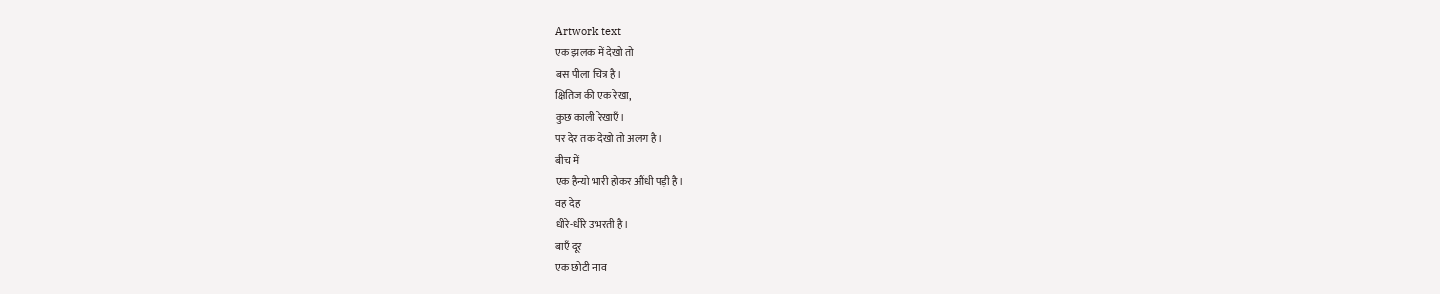Artwork text
एक झलक में देखो तो
बस पीला चित्र है।
क्षितिज की एक रेखा,
कुछ काली रेखाएँ।
पर देर तक देखो तो अलग है।
बीच में
एक हैन्यो भारी होकर औंधी पड़ी है।
वह देह
धीरे-धीरे उभरती है।
बाएँ दूर
एक छोटी नाव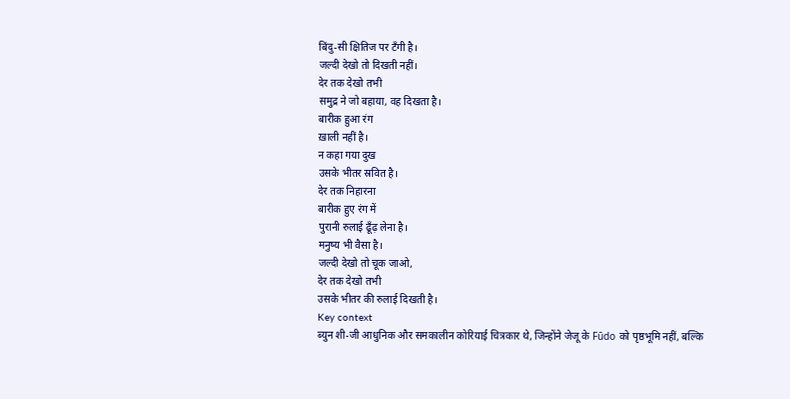बिंदु-सी क्षितिज पर टँगी है।
जल्दी देखो तो दिखती नहीं।
देर तक देखो तभी
समुद्र ने जो बहाया, वह दिखता है।
बारीक हुआ रंग
ख़ाली नहीं है।
न कहा गया दुख
उसके भीतर स्रवित है।
देर तक निहारना
बारीक हुए रंग में
पुरानी रुलाई ढूँढ़ लेना है।
मनुष्य भी वैसा है।
जल्दी देखो तो चूक जाओ,
देर तक देखो तभी
उसके भीतर की रुलाई दिखती है।
Key context
ब्युन शी-जी आधुनिक और समकालीन कोरियाई चित्रकार थे, जिन्होंने जेजू के Fūdo को पृष्ठभूमि नहीं, बल्कि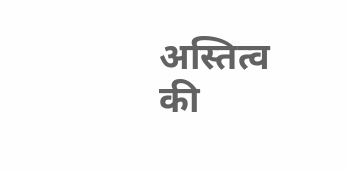अस्तित्व की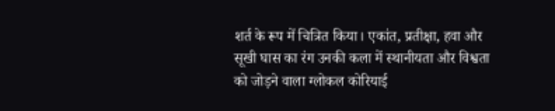शर्त के रूप में चित्रित किया। एकांत, प्रतीक्षा, हवा और सूखी घास का रंग उनकी कला में स्थानीयता और विश्वता को जोड़ने वाला ग्लोकल कोरियाई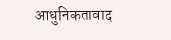आधुनिकतावाद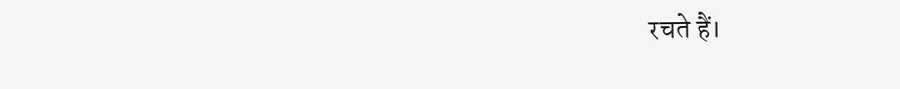रचते हैं।